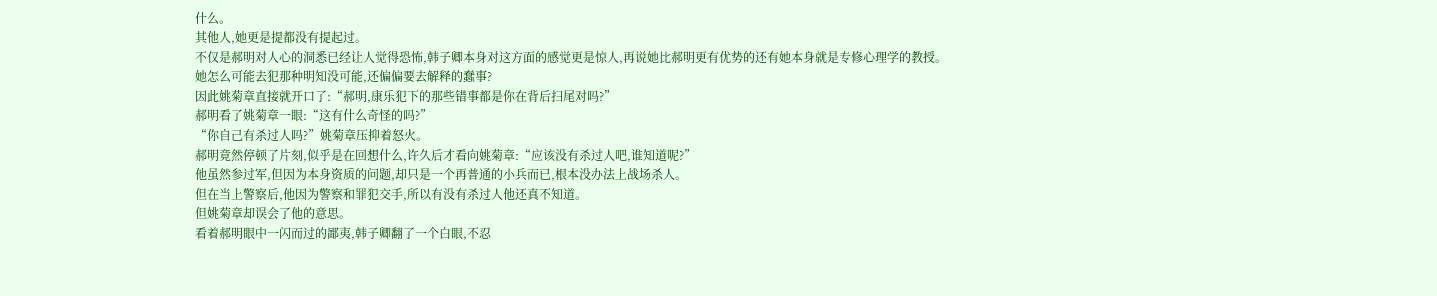什么。
其他人,她更是提都没有提起过。
不仅是郝明对人心的洞悉已经让人觉得恐怖,韩子卿本身对这方面的感觉更是惊人,再说她比郝明更有优势的还有她本身就是专修心理学的教授。
她怎么可能去犯那种明知没可能,还偏偏要去解释的蠢事?
因此姚菊章直接就开口了:“郝明,康乐犯下的那些错事都是你在背后扫尾对吗?”
郝明看了姚菊章一眼:“这有什么奇怪的吗?”
“你自己有杀过人吗?”姚菊章压抑着怒火。
郝明竟然停顿了片刻,似乎是在回想什么,许久后才看向姚菊章:“应该没有杀过人吧,谁知道呢?”
他虽然参过军,但因为本身资质的问题,却只是一个再普通的小兵而已,根本没办法上战场杀人。
但在当上警察后,他因为警察和罪犯交手,所以有没有杀过人他还真不知道。
但姚菊章却误会了他的意思。
看着郝明眼中一闪而过的鄙夷,韩子卿翻了一个白眼,不忍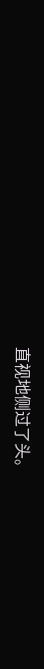直视地侧过了头。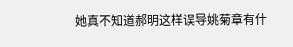她真不知道郝明这样误导姚菊章有什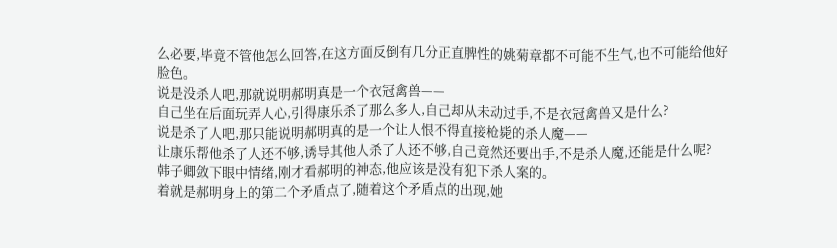么必要,毕竟不管他怎么回答,在这方面反倒有几分正直脾性的姚菊章都不可能不生气,也不可能给他好脸色。
说是没杀人吧,那就说明郝明真是一个衣冠禽兽——
自己坐在后面玩弄人心,引得康乐杀了那么多人,自己却从未动过手,不是衣冠禽兽又是什么?
说是杀了人吧,那只能说明郝明真的是一个让人恨不得直接枪毙的杀人魔——
让康乐帮他杀了人还不够,诱导其他人杀了人还不够,自己竟然还要出手,不是杀人魔,还能是什么呢?
韩子卿敛下眼中情绪,刚才看郝明的神态,他应该是没有犯下杀人案的。
着就是郝明身上的第二个矛盾点了,随着这个矛盾点的出现,她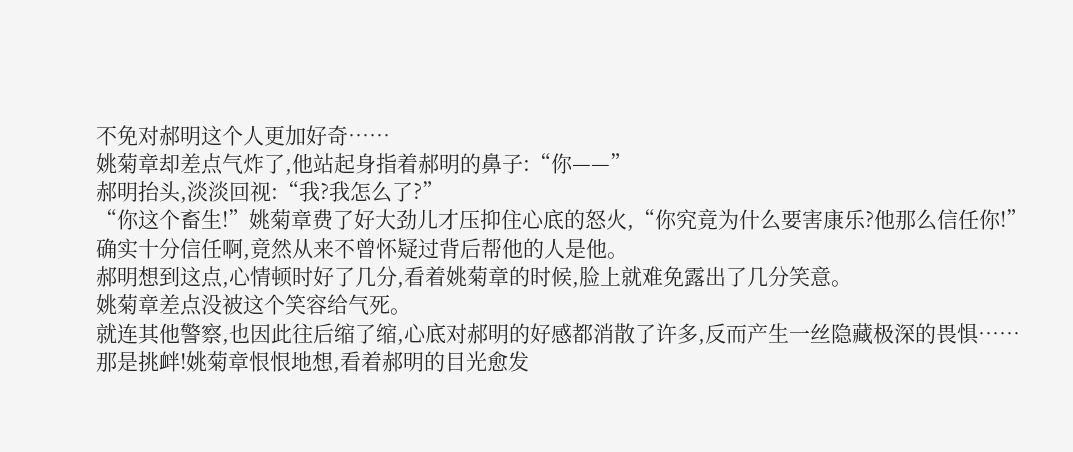不免对郝明这个人更加好奇……
姚菊章却差点气炸了,他站起身指着郝明的鼻子:“你——”
郝明抬头,淡淡回视:“我?我怎么了?”
“你这个畜生!”姚菊章费了好大劲儿才压抑住心底的怒火,“你究竟为什么要害康乐?他那么信任你!”
确实十分信任啊,竟然从来不曾怀疑过背后帮他的人是他。
郝明想到这点,心情顿时好了几分,看着姚菊章的时候,脸上就难免露出了几分笑意。
姚菊章差点没被这个笑容给气死。
就连其他警察,也因此往后缩了缩,心底对郝明的好感都消散了许多,反而产生一丝隐藏极深的畏惧……
那是挑衅!姚菊章恨恨地想,看着郝明的目光愈发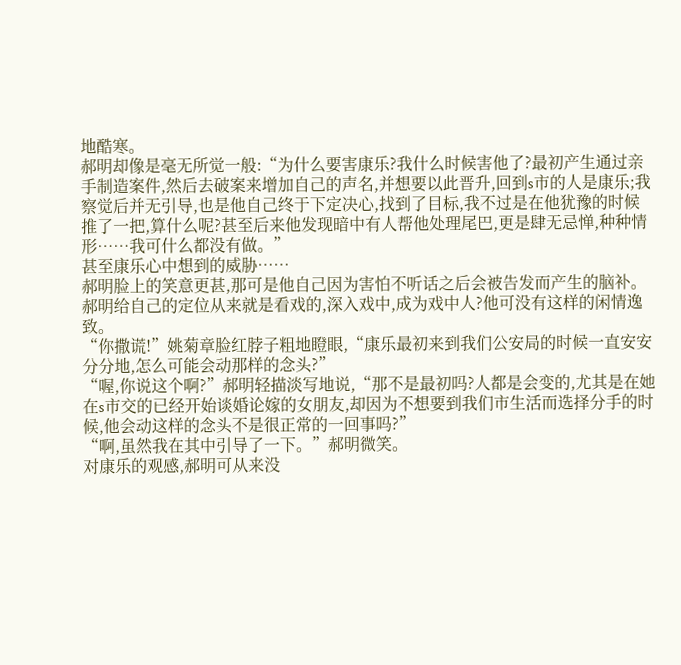地酷寒。
郝明却像是毫无所觉一般:“为什么要害康乐?我什么时候害他了?最初产生通过亲手制造案件,然后去破案来增加自己的声名,并想要以此晋升,回到s市的人是康乐;我察觉后并无引导,也是他自己终于下定决心,找到了目标,我不过是在他犹豫的时候推了一把,算什么呢?甚至后来他发现暗中有人帮他处理尾巴,更是肆无忌惮,种种情形……我可什么都没有做。”
甚至康乐心中想到的威胁……
郝明脸上的笑意更甚,那可是他自己因为害怕不听话之后会被告发而产生的脑补。
郝明给自己的定位从来就是看戏的,深入戏中,成为戏中人?他可没有这样的闲情逸致。
“你撒谎!”姚菊章脸红脖子粗地瞪眼,“康乐最初来到我们公安局的时候一直安安分分地,怎么可能会动那样的念头?”
“喔,你说这个啊?”郝明轻描淡写地说,“那不是最初吗?人都是会变的,尤其是在她在s市交的已经开始谈婚论嫁的女朋友,却因为不想要到我们市生活而选择分手的时候,他会动这样的念头不是很正常的一回事吗?”
“啊,虽然我在其中引导了一下。”郝明微笑。
对康乐的观感,郝明可从来没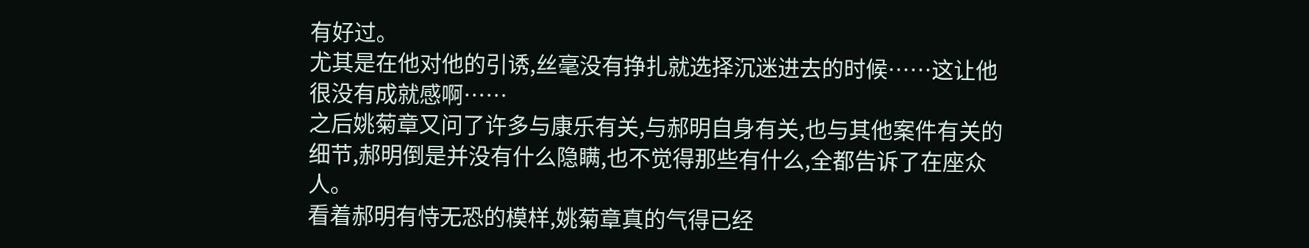有好过。
尤其是在他对他的引诱,丝毫没有挣扎就选择沉迷进去的时候……这让他很没有成就感啊……
之后姚菊章又问了许多与康乐有关,与郝明自身有关,也与其他案件有关的细节,郝明倒是并没有什么隐瞒,也不觉得那些有什么,全都告诉了在座众人。
看着郝明有恃无恐的模样,姚菊章真的气得已经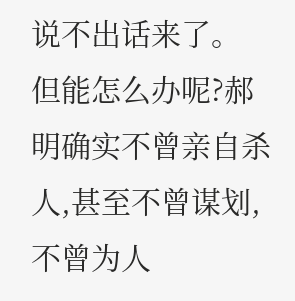说不出话来了。
但能怎么办呢?郝明确实不曾亲自杀人,甚至不曾谋划,不曾为人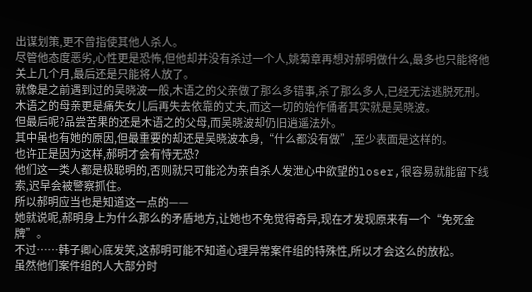出谋划策,更不曾指使其他人杀人。
尽管他态度恶劣,心性更是恐怖,但他却并没有杀过一个人,姚菊章再想对郝明做什么,最多也只能将他关上几个月,最后还是只能将人放了。
就像是之前遇到过的吴晓波一般,木语之的父亲做了那么多错事,杀了那么多人,已经无法逃脱死刑。
木语之的母亲更是痛失女儿后再失去依靠的丈夫,而这一切的始作俑者其实就是吴晓波。
但最后呢?品尝苦果的还是木语之的父母,而吴晓波却仍旧逍遥法外。
其中虽也有她的原因,但最重要的却还是吴晓波本身,“什么都没有做”,至少表面是这样的。
也许正是因为这样,郝明才会有恃无恐?
他们这一类人都是极聪明的,否则就只可能沦为亲自杀人发泄心中欲望的loser,很容易就能留下线索,迟早会被警察抓住。
所以郝明应当也是知道这一点的——
她就说呢,郝明身上为什么那么的矛盾地方,让她也不免觉得奇异,现在才发现原来有一个“免死金牌”。
不过……韩子卿心底发笑,这郝明可能不知道心理异常案件组的特殊性,所以才会这么的放松。
虽然他们案件组的人大部分时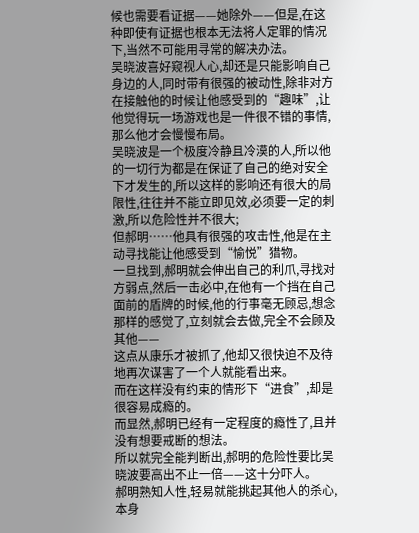候也需要看证据——她除外——但是,在这种即使有证据也根本无法将人定罪的情况下,当然不可能用寻常的解决办法。
吴晓波喜好窥视人心,却还是只能影响自己身边的人,同时带有很强的被动性,除非对方在接触他的时候让他感受到的“趣味”,让他觉得玩一场游戏也是一件很不错的事情,那么他才会慢慢布局。
吴晓波是一个极度冷静且冷漠的人,所以他的一切行为都是在保证了自己的绝对安全下才发生的,所以这样的影响还有很大的局限性,往往并不能立即见效,必须要一定的刺激,所以危险性并不很大;
但郝明……他具有很强的攻击性,他是在主动寻找能让他感受到“愉悦”猎物。
一旦找到,郝明就会伸出自己的利爪,寻找对方弱点,然后一击必中,在他有一个挡在自己面前的盾牌的时候,他的行事毫无顾忌,想念那样的感觉了,立刻就会去做,完全不会顾及其他——
这点从康乐才被抓了,他却又很快迫不及待地再次谋害了一个人就能看出来。
而在这样没有约束的情形下“进食”,却是很容易成瘾的。
而显然,郝明已经有一定程度的瘾性了,且并没有想要戒断的想法。
所以就完全能判断出,郝明的危险性要比吴晓波要高出不止一倍——这十分吓人。
郝明熟知人性,轻易就能挑起其他人的杀心,本身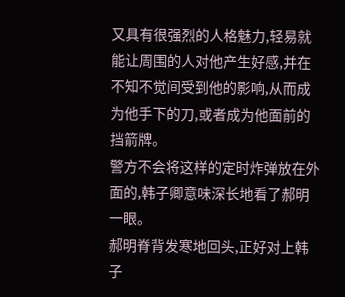又具有很强烈的人格魅力,轻易就能让周围的人对他产生好感,并在不知不觉间受到他的影响,从而成为他手下的刀,或者成为他面前的挡箭牌。
警方不会将这样的定时炸弹放在外面的,韩子卿意味深长地看了郝明一眼。
郝明脊背发寒地回头,正好对上韩子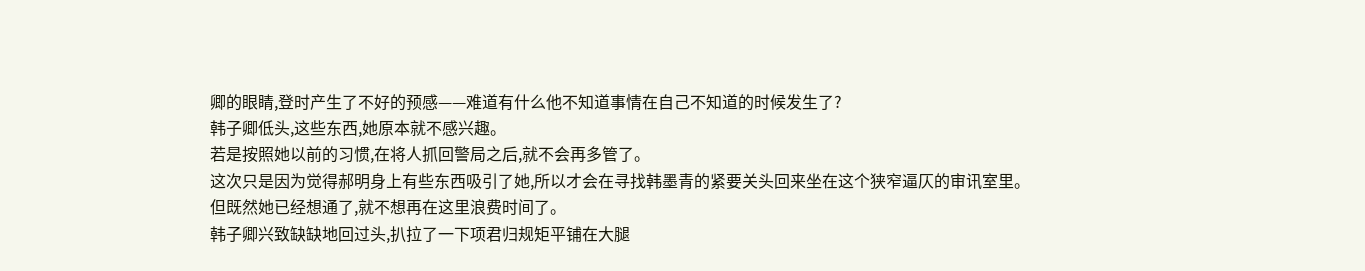卿的眼睛,登时产生了不好的预感——难道有什么他不知道事情在自己不知道的时候发生了?
韩子卿低头,这些东西,她原本就不感兴趣。
若是按照她以前的习惯,在将人抓回警局之后,就不会再多管了。
这次只是因为觉得郝明身上有些东西吸引了她,所以才会在寻找韩墨青的紧要关头回来坐在这个狭窄逼仄的审讯室里。
但既然她已经想通了,就不想再在这里浪费时间了。
韩子卿兴致缺缺地回过头,扒拉了一下项君归规矩平铺在大腿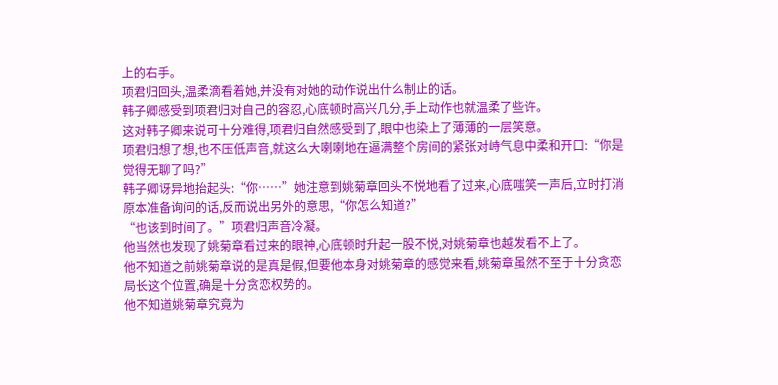上的右手。
项君归回头,温柔滴看着她,并没有对她的动作说出什么制止的话。
韩子卿感受到项君归对自己的容忍,心底顿时高兴几分,手上动作也就温柔了些许。
这对韩子卿来说可十分难得,项君归自然感受到了,眼中也染上了薄薄的一层笑意。
项君归想了想,也不压低声音,就这么大喇喇地在逼满整个房间的紧张对峙气息中柔和开口:“你是觉得无聊了吗?”
韩子卿讶异地抬起头:“你……”她注意到姚菊章回头不悦地看了过来,心底嗤笑一声后,立时打消原本准备询问的话,反而说出另外的意思,“你怎么知道?”
“也该到时间了。”项君归声音冷凝。
他当然也发现了姚菊章看过来的眼神,心底顿时升起一股不悦,对姚菊章也越发看不上了。
他不知道之前姚菊章说的是真是假,但要他本身对姚菊章的感觉来看,姚菊章虽然不至于十分贪恋局长这个位置,确是十分贪恋权势的。
他不知道姚菊章究竟为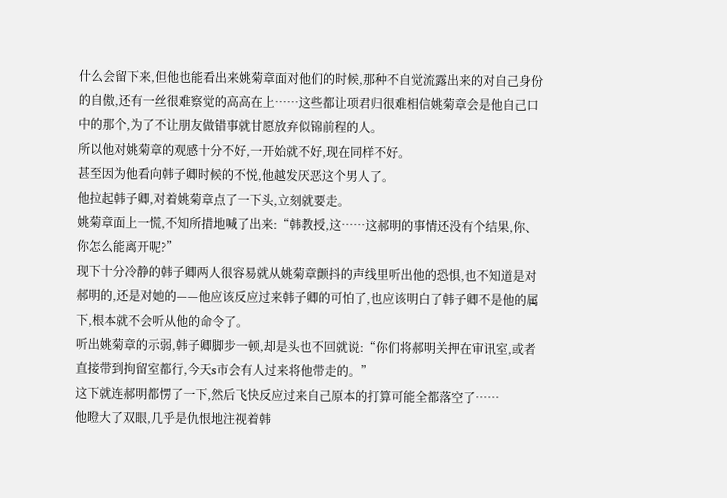什么会留下来,但他也能看出来姚菊章面对他们的时候,那种不自觉流露出来的对自己身份的自傲,还有一丝很难察觉的高高在上……这些都让项君归很难相信姚菊章会是他自己口中的那个,为了不让朋友做错事就甘愿放弃似锦前程的人。
所以他对姚菊章的观感十分不好,一开始就不好,现在同样不好。
甚至因为他看向韩子卿时候的不悦,他越发厌恶这个男人了。
他拉起韩子卿,对着姚菊章点了一下头,立刻就要走。
姚菊章面上一慌,不知所措地喊了出来:“韩教授,这……这郝明的事情还没有个结果,你、你怎么能离开呢?”
现下十分冷静的韩子卿两人很容易就从姚菊章颤抖的声线里听出他的恐惧,也不知道是对郝明的,还是对她的——他应该反应过来韩子卿的可怕了,也应该明白了韩子卿不是他的属下,根本就不会听从他的命令了。
听出姚菊章的示弱,韩子卿脚步一顿,却是头也不回就说:“你们将郝明关押在审讯室,或者直接带到拘留室都行,今天s市会有人过来将他带走的。”
这下就连郝明都愣了一下,然后飞快反应过来自己原本的打算可能全都落空了……
他瞪大了双眼,几乎是仇恨地注视着韩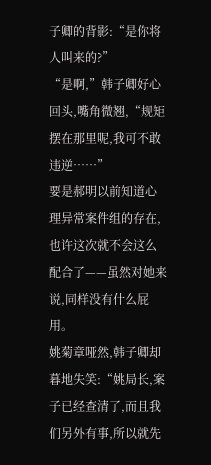子卿的背影:“是你将人叫来的?”
“是啊,”韩子卿好心回头,嘴角微翘,“规矩摆在那里呢,我可不敢违逆……”
要是郝明以前知道心理异常案件组的存在,也许这次就不会这么配合了——虽然对她来说,同样没有什么屁用。
姚菊章哑然,韩子卿却暮地失笑:“姚局长,案子已经查清了,而且我们另外有事,所以就先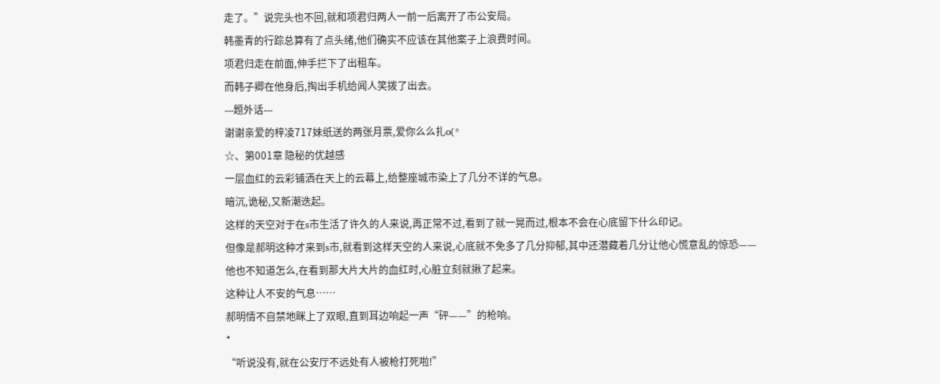走了。”说完头也不回,就和项君归两人一前一后离开了市公安局。
韩墨青的行踪总算有了点头绪,他们确实不应该在其他案子上浪费时间。
项君归走在前面,伸手拦下了出租车。
而韩子卿在他身后,掏出手机给闻人笑拨了出去。
---题外话---
谢谢亲爱的梓凌717妹纸送的两张月票,爱你么么扎o(*
☆、第001章 隐秘的优越感
一层血红的云彩铺洒在天上的云幕上,给整座城市染上了几分不详的气息。
暗沉,诡秘,又新潮迭起。
这样的天空对于在s市生活了许久的人来说,再正常不过,看到了就一晃而过,根本不会在心底留下什么印记。
但像是郝明这种才来到s市,就看到这样天空的人来说,心底就不免多了几分抑郁,其中还潜藏着几分让他心慌意乱的惊恐——
他也不知道怎么,在看到那大片大片的血红时,心脏立刻就揪了起来。
这种让人不安的气息……
郝明情不自禁地眯上了双眼,直到耳边响起一声“砰——”的枪响。
*
“听说没有,就在公安厅不远处有人被枪打死啦!”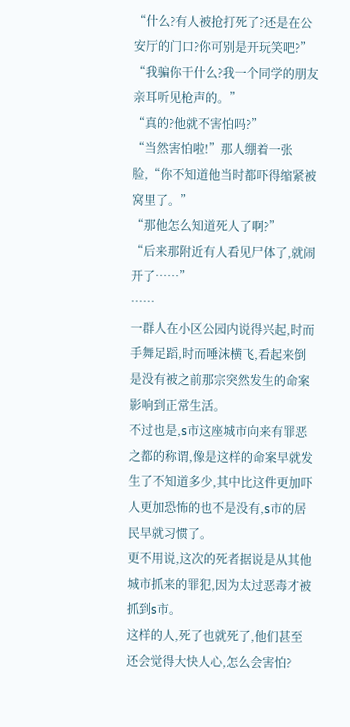“什么?有人被抢打死了?还是在公安厅的门口?你可别是开玩笑吧?”
“我骗你干什么?我一个同学的朋友亲耳听见枪声的。”
“真的?他就不害怕吗?”
“当然害怕啦!”那人绷着一张脸,“你不知道他当时都吓得缩紧被窝里了。”
“那他怎么知道死人了啊?”
“后来那附近有人看见尸体了,就闹开了……”
……
一群人在小区公园内说得兴起,时而手舞足蹈,时而唾沫横飞,看起来倒是没有被之前那宗突然发生的命案影响到正常生活。
不过也是,s市这座城市向来有罪恶之都的称谓,像是这样的命案早就发生了不知道多少,其中比这件更加吓人更加恐怖的也不是没有,s市的居民早就习惯了。
更不用说,这次的死者据说是从其他城市抓来的罪犯,因为太过恶毒才被抓到s市。
这样的人,死了也就死了,他们甚至还会觉得大快人心,怎么会害怕?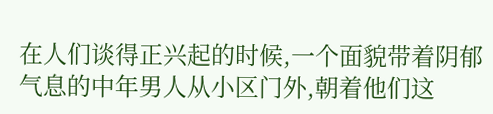在人们谈得正兴起的时候,一个面貌带着阴郁气息的中年男人从小区门外,朝着他们这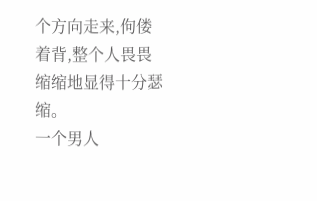个方向走来,佝偻着背,整个人畏畏缩缩地显得十分瑟缩。
一个男人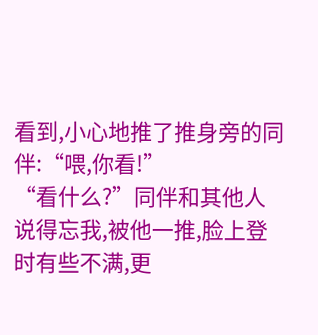看到,小心地推了推身旁的同伴:“喂,你看!”
“看什么?”同伴和其他人说得忘我,被他一推,脸上登时有些不满,更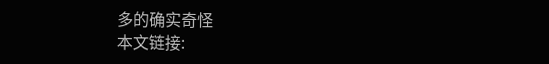多的确实奇怪
本文链接: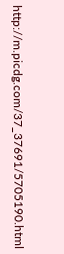http://m.picdg.com/37_37691/5705190.html